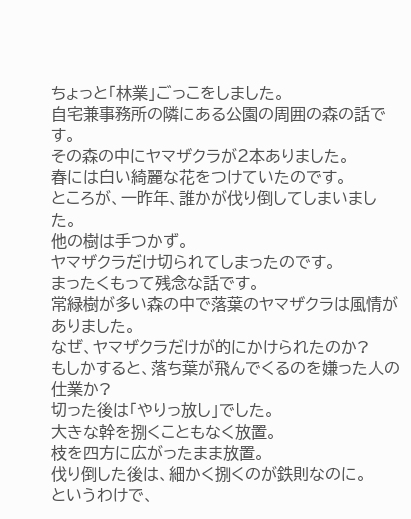ちょっと「林業」ごっこをしました。
自宅兼事務所の隣にある公園の周囲の森の話です。
その森の中にヤマザクラが2本ありました。
春には白い綺麗な花をつけていたのです。
ところが、一昨年、誰かが伐り倒してしまいました。
他の樹は手つかず。
ヤマザクラだけ切られてしまったのです。
まったくもって残念な話です。
常緑樹が多い森の中で落葉のヤマザクラは風情がありました。
なぜ、ヤマザクラだけが的にかけられたのか?
もしかすると、落ち葉が飛んでくるのを嫌った人の仕業か?
切った後は「やりっ放し」でした。
大きな幹を捌くこともなく放置。
枝を四方に広がったまま放置。
伐り倒した後は、細かく捌くのが鉄則なのに。
というわけで、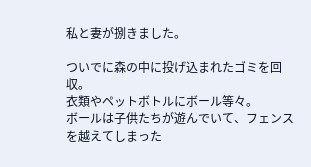私と妻が捌きました。

ついでに森の中に投げ込まれたゴミを回収。
衣類やペットボトルにボール等々。
ボールは子供たちが遊んでいて、フェンスを越えてしまった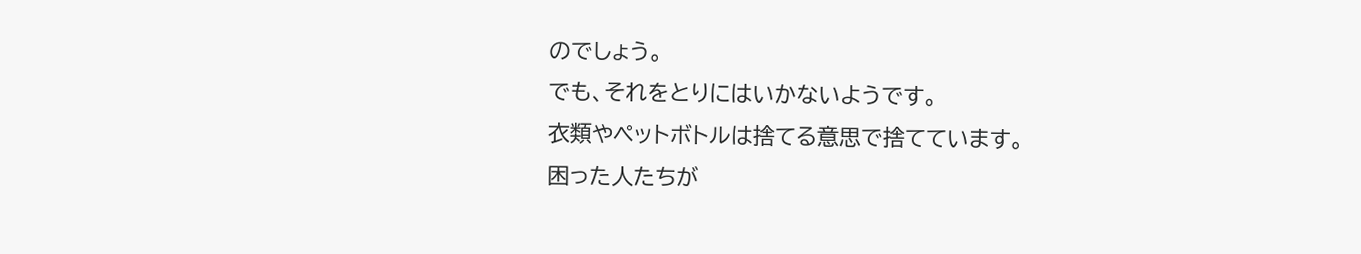のでしょう。
でも、それをとりにはいかないようです。
衣類やペットボトルは捨てる意思で捨てています。
困った人たちが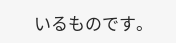いるものです。